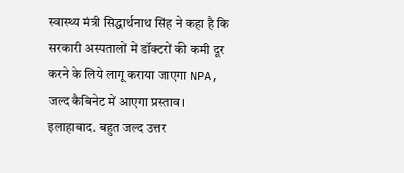स्वास्थ्य मंत्री सिद्धार्थनाथ सिंह ने कहा है कि सरकारी अस्पतालों में डॉक्टरों की कमी दूर करने के लिये लागू कराया जाएगा NPA, जल्द कैबिनेट में आएगा प्रस्ताव।
इलाहाबाद. बहुत जल्द उत्तर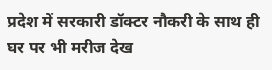प्रदेश में सरकारी डॉक्टर नौकरी के साथ ही घर पर भी मरीज देख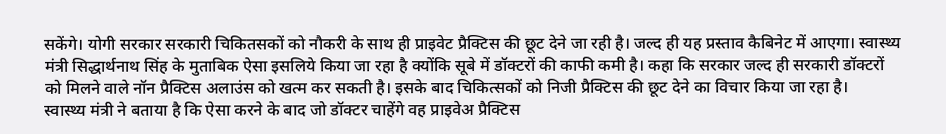सकेंगे। योगी सरकार सरकारी चिकितसकों को नौकरी के साथ ही प्राइवेट प्रैक्टिस की छूट देने जा रही है। जल्द ही यह प्रस्ताव कैबिनेट में आएगा। स्वास्थ्य मंत्री सिद्धार्थनाथ सिंह के मुताबिक ऐसा इसलिये किया जा रहा है क्योंकि सूबे में डॉक्टरों की काफी कमी है। कहा कि सरकार जल्द ही सरकारी डॉक्टरों को मिलने वाले नॉन प्रैक्टिस अलाउंस को खत्म कर सकती है। इसके बाद चिकित्सकों को निजी प्रैक्टिस की छूट देने का विचार किया जा रहा है।
स्वास्थ्य मंत्री ने बताया है कि ऐसा करने के बाद जो डॉक्टर चाहेंगे वह प्राइवेअ प्रैक्टिस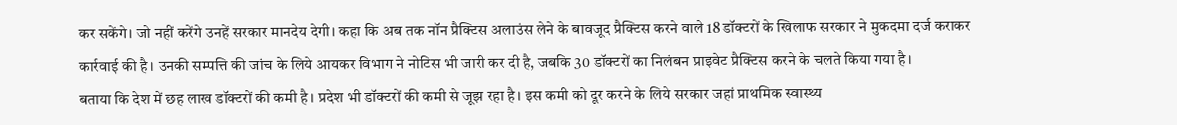कर सकेंगे। जो नहीं करेंगे उनहें सरकार मानदेय देगी। कहा कि अब तक नॉन प्रैक्टिस अलाउंस लेने के बावजूद प्रैक्टिस करने वाले 18 डॉक्टरों के खिलाफ सरकार ने मुकदमा दर्ज कराकर कार्रवाई की है। उनकी सम्पत्ति की जांच के लिये आयकर विभाग ने नोटिस भी जारी कर दी है, जबकि 30 डॉक्टरों का निलंबन प्राइवेट प्रैक्टिस करने के चलते किया गया है।
बताया कि देश में छह लाख डॉक्टरों की कमी है। प्रदेश भी डॉक्टरों की कमी से जूझ रहा है। इस कमी को दूर करने के लिये सरकार जहां प्राथमिक स्वास्थ्य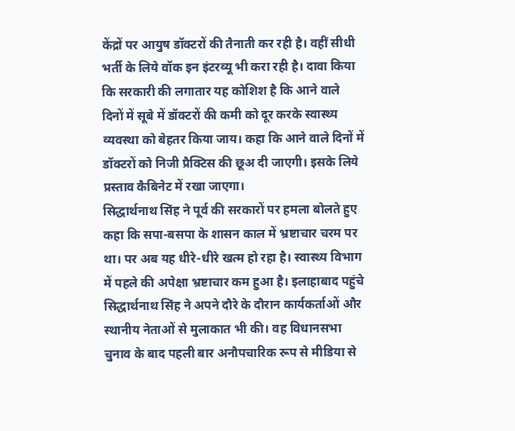केंद्रों पर आयुष डॉक्टरों की तैनाती कर रही है। वहीं सीधी भर्ती के लिये वॉक इन इंटरव्यू भी करा रही है। दावा किया कि सरकारी की लगातार यह कोशिश है कि आने वाले दिनों में सूबे में डॉक्टरों की कमी को दूर करके स्वास्थ्य व्यवस्था को बेहतर किया जाय। कहा कि आने वाले दिनों में डॉक्टरों को निजी प्रैक्टिस की छूअ दी जाएगी। इसके लिये प्रस्ताव कैबिनेट में रखा जाएगा।
सिद्धार्थनाथ सिंह ने पूर्व की सरकारों पर हमला बोलते हुए कहा कि सपा-बसपा के शासन काल में भ्रष्टाचार चरम पर था। पर अब यह धीरे-धीरे खत्म हो रहा है। स्वास्थ्य विभाग में पहले की अपेक्षा भ्रष्टाचार कम हुआ है। इलाहाबाद पहुंचे सिद्धार्थनाथ सिंह ने अपने दौरे के दौरान कार्यकर्ताओं और स्थानीय नेताओं से मुलाकात भी की। वह विधानसभा चुनाव के बाद पहली बार अनौपचारिक रूप से मीडिया से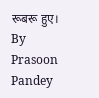रूबरू हुए।
By Prasoon Pandey